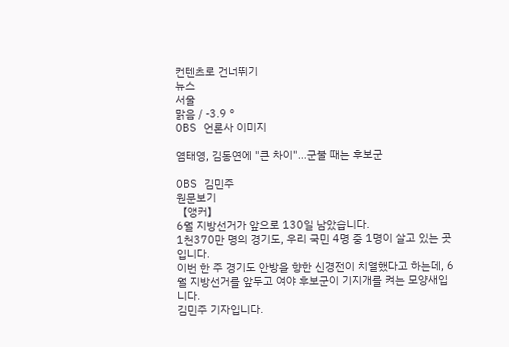컨텐츠로 건너뛰기
뉴스
서울
맑음 / -3.9 °
OBS 언론사 이미지

염태영, 김동연에 "큰 차이"…군불 때는 후보군

OBS 김민주
원문보기
【앵커】
6월 지방선거가 앞으로 130일 남았습니다.
1천370만 명의 경기도, 우리 국민 4명 중 1명이 살고 있는 곳입니다.
이번 한 주 경기도 안방을 향한 신경전이 치열했다고 하는데, 6월 지방선거를 앞두고 여야 후보군이 기지개를 켜는 모양새입니다.
김민주 기자입니다.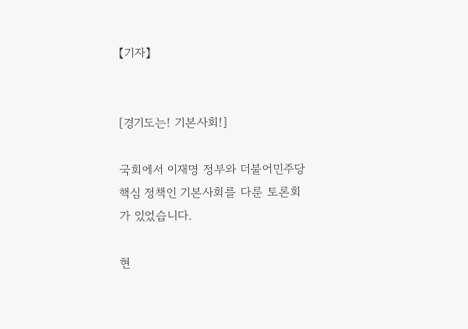【기자】


[경기도는! 기본사회!]

국회에서 이재명 정부와 더불어민주당 핵심 정책인 기본사회를 다룬 토론회가 있었습니다.

현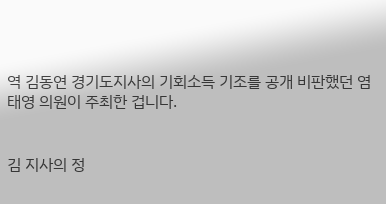역 김동연 경기도지사의 기회소득 기조를 공개 비판했던 염태영 의원이 주최한 겁니다.


김 지사의 정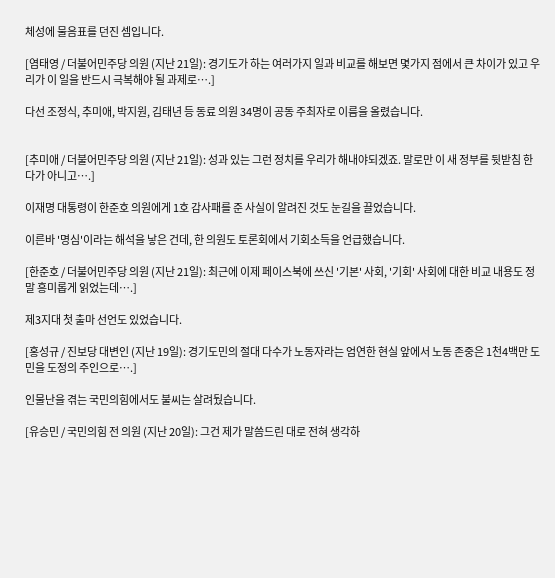체성에 물음표를 던진 셈입니다.

[염태영 / 더불어민주당 의원 (지난 21일): 경기도가 하는 여러가지 일과 비교를 해보면 몇가지 점에서 큰 차이가 있고 우리가 이 일을 반드시 극복해야 될 과제로….]

다선 조정식, 추미애, 박지원, 김태년 등 동료 의원 34명이 공동 주최자로 이름을 올렸습니다.


[추미애 / 더불어민주당 의원 (지난 21일): 성과 있는 그런 정치를 우리가 해내야되겠죠. 말로만 이 새 정부를 뒷받침 한다가 아니고….]

이재명 대통령이 한준호 의원에게 1호 감사패를 준 사실이 알려진 것도 눈길을 끌었습니다.

이른바 '명심'이라는 해석을 낳은 건데, 한 의원도 토론회에서 기회소득을 언급했습니다.

[한준호 / 더불어민주당 의원 (지난 21일): 최근에 이제 페이스북에 쓰신 '기본' 사회, '기회' 사회에 대한 비교 내용도 정말 흥미롭게 읽었는데….]

제3지대 첫 출마 선언도 있었습니다.

[홍성규 / 진보당 대변인 (지난 19일): 경기도민의 절대 다수가 노동자라는 엄연한 현실 앞에서 노동 존중은 1천4백만 도민을 도정의 주인으로….]

인물난을 겪는 국민의힘에서도 불씨는 살려뒀습니다.

[유승민 / 국민의힘 전 의원 (지난 20일): 그건 제가 말씀드린 대로 전혀 생각하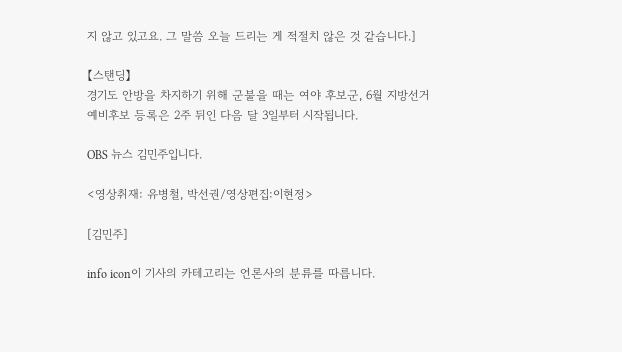지 않고 있고요. 그 말씀 오늘 드리는 게 적절치 않은 것 같습니다.]

【스탠딩】
경기도 안방을 차지하기 위해 군불을 때는 여야 후보군, 6월 지방선거 예비후보 등록은 2주 뒤인 다음 달 3일부터 시작됩니다.

OBS 뉴스 김민주입니다.

<영상취재: 유병철, 박선권/영상편집:이현정>

[김민주]

info icon이 기사의 카테고리는 언론사의 분류를 따릅니다.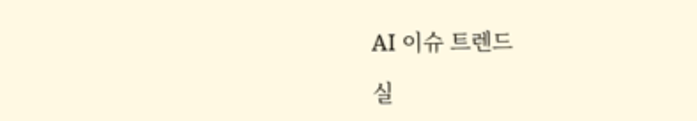AI 이슈 트렌드

실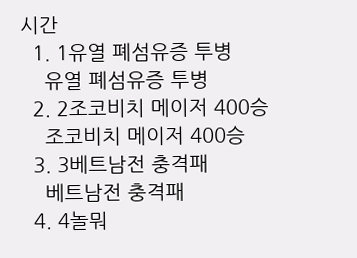시간
  1. 1유열 폐섬유증 투병
    유열 폐섬유증 투병
  2. 2조코비치 메이저 400승
    조코비치 메이저 400승
  3. 3베트남전 충격패
    베트남전 충격패
  4. 4놀뭐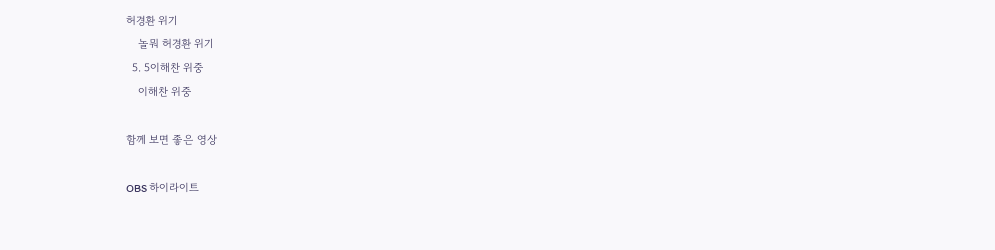허경환 위기
    놀뭐 허경환 위기
  5. 5이해찬 위중
    이해찬 위중

함께 보면 좋은 영상

OBS 하이라이트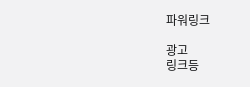파워링크

광고
링크등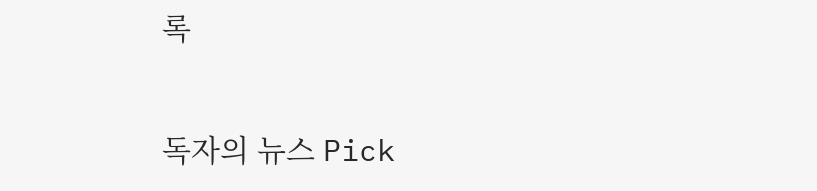록

독자의 뉴스 Pick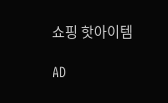쇼핑 핫아이템

AD